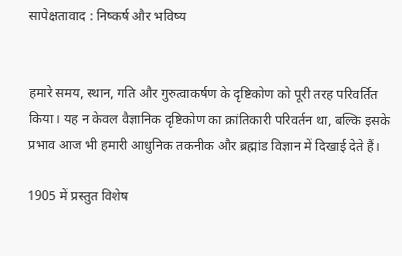सापेक्षतावाद : निष्कर्ष और भविष्य


हमारे समय, स्थान, गति और गुरुत्वाकर्षण के दृष्टिकोण को पूरी तरह परिवर्तित किया। यह न केवल वैज्ञानिक दृष्टिकोण का क्रांतिकारी परिवर्तन था, बल्कि इसके प्रभाव आज भी हमारी आधुनिक तकनीक और ब्रह्मांड विज्ञान में दिखाई देते हैं।

1905 में प्रस्तुत विशेष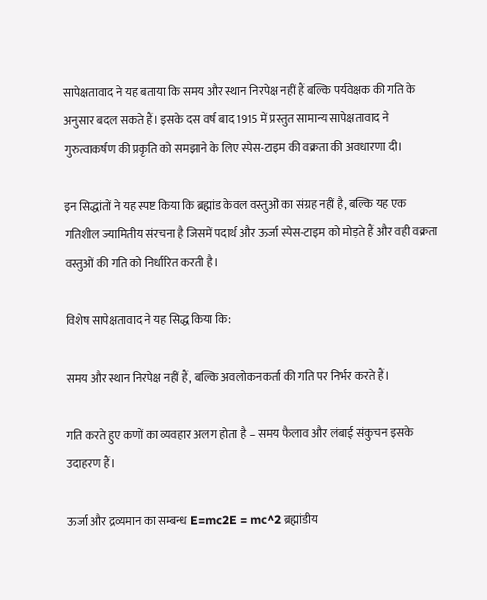सापेक्षतावाद ने यह बताया कि समय और स्थान निरपेक्ष नहीं हैं बल्कि पर्यवेक्षक की गति के अनुसार बदल सकते हैं। इसके दस वर्ष बाद 1915 में प्रस्तुत सामान्य सापेक्षतावाद ने गुरुत्वाकर्षण की प्रकृति को समझाने के लिए स्पेस-टाइम की वक्रता की अवधारणा दी।

इन सिद्धांतों ने यह स्पष्ट किया कि ब्रह्मांड केवल वस्तुओं का संग्रह नहीं है, बल्कि यह एक गतिशील ज्यामितीय संरचना है जिसमें पदार्थ और ऊर्जा स्पेस-टाइम को मोड़ते हैं और वही वक्रता वस्तुओं की गति को निर्धारित करती है।

विशेष सापेक्षतावाद ने यह सिद्ध किया कि:

समय और स्थान निरपेक्ष नहीं हैं, बल्कि अवलोकनकर्ता की गति पर निर्भर करते हैं।

गति करते हुए कणों का व्यवहार अलग होता है – समय फैलाव और लंबाई संकुचन इसके उदाहरण हैं।

ऊर्जा और द्रव्यमान का सम्बन्ध E=mc2E = mc^2 ब्रह्मांडीय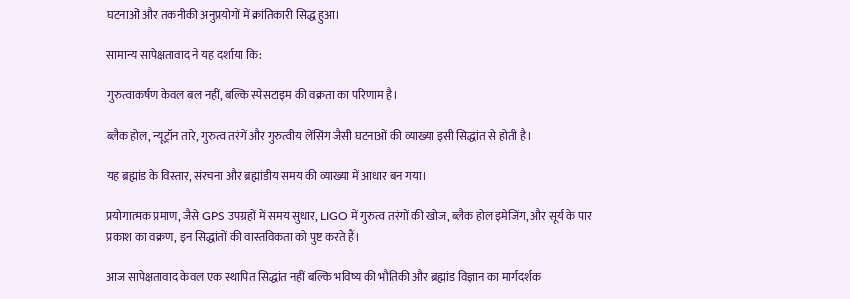घटनाओं और तकनीकी अनुप्रयोगों में क्रांतिकारी सिद्ध हुआ।

सामान्य सापेक्षतावाद ने यह दर्शाया कि:

गुरुत्वाकर्षण केवल बल नहीं, बल्कि स्पेसटाइम की वक्रता का परिणाम है।

ब्लैक होल, न्यूट्रॉन तारे, गुरुत्व तरंगें और गुरुत्वीय लेंसिंग जैसी घटनाओं की व्याख्या इसी सिद्धांत से होती है।

यह ब्रह्मांड के विस्तार, संरचना और ब्रह्मांडीय समय की व्याख्या में आधार बन गया।

प्रयोगात्मक प्रमाण, जैसे GPS उपग्रहों में समय सुधार, LIGO में गुरुत्व तरंगों की खोज, ब्लैक होल इमेजिंग, और सूर्य के पार प्रकाश का वक्रण, इन सिद्धांतों की वास्तविकता को पुष्ट करते हैं।

आज सापेक्षतावाद केवल एक स्थापित सिद्धांत नहीं बल्कि भविष्य की भौतिकी और ब्रह्मांड विज्ञान का मार्गदर्शक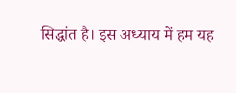सिद्धांत है। इस अध्याय में हम यह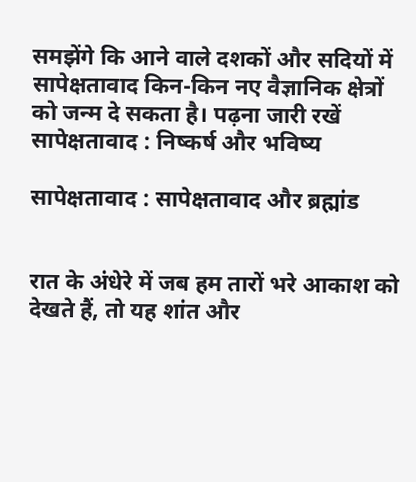समझेंगे कि आने वाले दशकों और सदियों में सापेक्षतावाद किन-किन नए वैज्ञानिक क्षेत्रों को जन्म दे सकता है। पढ़ना जारी रखें सापेक्षतावाद : निष्कर्ष और भविष्य

सापेक्षतावाद : सापेक्षतावाद और ब्रह्मांड


रात के अंधेरे में जब हम तारों भरे आकाश को देखते हैं, तो यह शांत और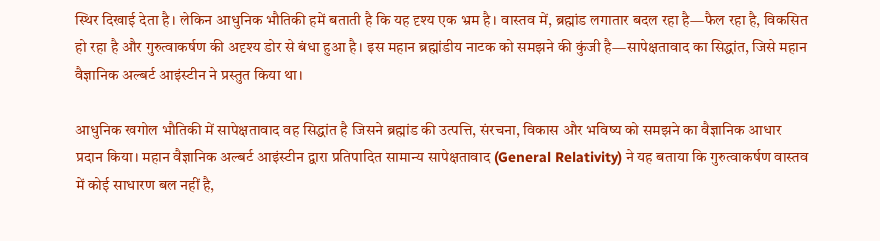स्थिर दिखाई देता है। लेकिन आधुनिक भौतिकी हमें बताती है कि यह दृश्य एक भ्रम है। वास्तव में, ब्रह्मांड लगातार बदल रहा है—फैल रहा है, विकसित हो रहा है और गुरुत्वाकर्षण की अदृश्य डोर से बंधा हुआ है। इस महान ब्रह्मांडीय नाटक को समझने की कुंजी है—सापेक्षतावाद का सिद्धांत, जिसे महान वैज्ञानिक अल्बर्ट आइंस्टीन ने प्रस्तुत किया था।

आधुनिक खगोल भौतिकी में सापेक्षतावाद वह सिद्धांत है जिसने ब्रह्मांड की उत्पत्ति, संरचना, विकास और भविष्य को समझने का वैज्ञानिक आधार प्रदान किया। महान वैज्ञानिक अल्बर्ट आइंस्टीन द्वारा प्रतिपादित सामान्य सापेक्षतावाद (General Relativity) ने यह बताया कि गुरुत्वाकर्षण वास्तव में कोई साधारण बल नहीं है,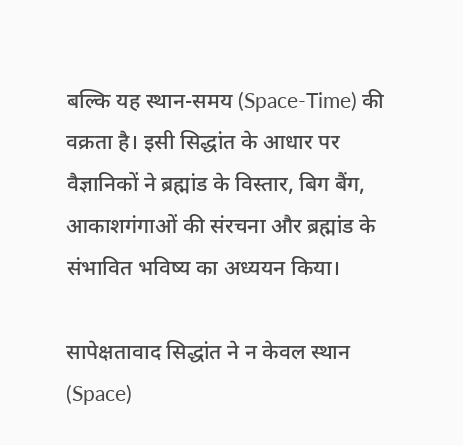बल्कि यह स्थान-समय (Space-Time) की वक्रता है। इसी सिद्धांत के आधार पर वैज्ञानिकों ने ब्रह्मांड के विस्तार, बिग बैंग, आकाशगंगाओं की संरचना और ब्रह्मांड के संभावित भविष्य का अध्ययन किया।

सापेक्षतावाद सिद्धांत ने न केवल स्थान (Space)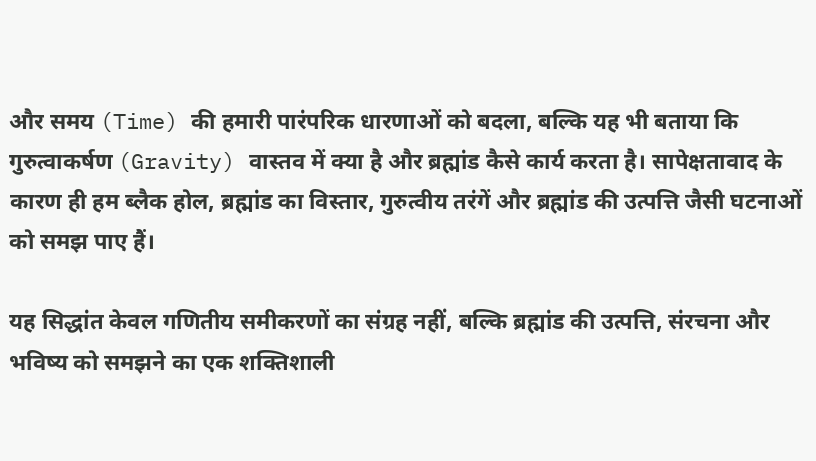और समय (Time) की हमारी पारंपरिक धारणाओं को बदला, बल्कि यह भी बताया कि गुरुत्वाकर्षण (Gravity) वास्तव में क्या है और ब्रह्मांड कैसे कार्य करता है। सापेक्षतावाद के कारण ही हम ब्लैक होल, ब्रह्मांड का विस्तार, गुरुत्वीय तरंगें और ब्रह्मांड की उत्पत्ति जैसी घटनाओं को समझ पाए हैं।

यह सिद्धांत केवल गणितीय समीकरणों का संग्रह नहीं, बल्कि ब्रह्मांड की उत्पत्ति, संरचना और भविष्य को समझने का एक शक्तिशाली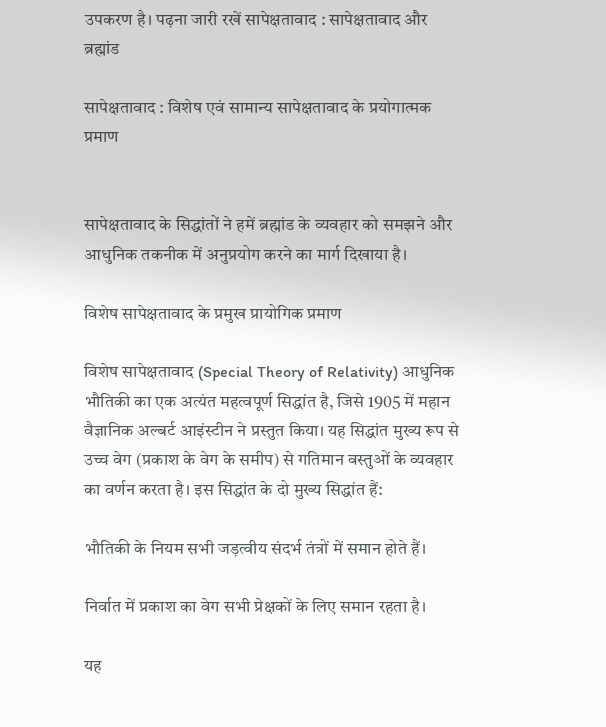उपकरण है। पढ़ना जारी रखें सापेक्षतावाद : सापेक्षतावाद और ब्रह्मांड

सापेक्षतावाद : विशेष एवं सामान्य सापेक्षतावाद के प्रयोगात्मक प्रमाण


सापेक्षतावाद के सिद्धांतों ने हमें ब्रह्मांड के व्यवहार को समझने और आधुनिक तकनीक में अनुप्रयोग करने का मार्ग दिखाया है।

विशेष सापेक्षतावाद के प्रमुख प्रायोगिक प्रमाण

विशेष सापेक्षतावाद (Special Theory of Relativity) आधुनिक भौतिकी का एक अत्यंत महत्वपूर्ण सिद्धांत है, जिसे 1905 में महान वैज्ञानिक अल्बर्ट आइंस्टीन ने प्रस्तुत किया। यह सिद्धांत मुख्य रूप से उच्च वेग (प्रकाश के वेग के समीप) से गतिमान वस्तुओं के व्यवहार का वर्णन करता है। इस सिद्धांत के दो मुख्य सिद्धांत हैं:

भौतिकी के नियम सभी जड़त्वीय संदर्भ तंत्रों में समान होते हैं।

निर्वात में प्रकाश का वेग सभी प्रेक्षकों के लिए समान रहता है।

यह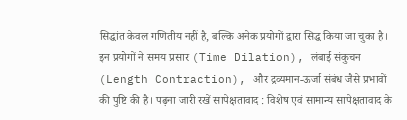सिद्धांत केवल गणितीय नहीं है, बल्कि अनेक प्रयोगों द्वारा सिद्ध किया जा चुका है। इन प्रयोगों ने समय प्रसार (Time Dilation), लंबाई संकुचन (Length Contraction), और द्रव्यमान-ऊर्जा संबंध जैसे प्रभावों की पुष्टि की है। पढ़ना जारी रखें सापेक्षतावाद : विशेष एवं सामान्य सापेक्षतावाद के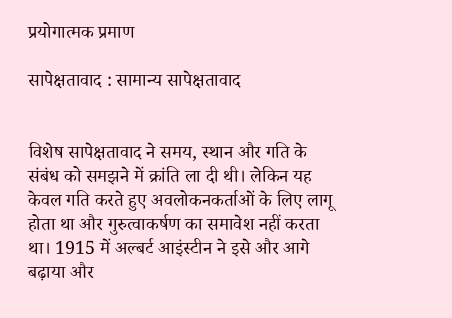प्रयोगात्मक प्रमाण

सापेक्षतावाद : सामान्य सापेक्षतावाद


विशेष सापेक्षतावाद ने समय, स्थान और गति के संबंध को समझने में क्रांति ला दी थी। लेकिन यह केवल गति करते हुए अवलोकनकर्ताओं के लिए लागू होता था और गुरुत्वाकर्षण का समावेश नहीं करता था। 1915 में अल्बर्ट आइंस्टीन ने इसे और आगे बढ़ाया और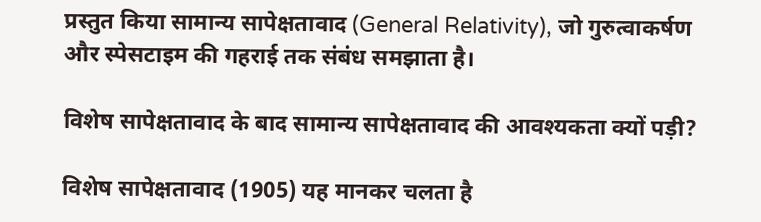प्रस्तुत किया सामान्य सापेक्षतावाद (General Relativity), जो गुरुत्वाकर्षण और स्पेसटाइम की गहराई तक संबंध समझाता है।

विशेष सापेक्षतावाद के बाद सामान्य सापेक्षतावाद की आवश्यकता क्यों पड़ी?

विशेष सापेक्षतावाद (1905) यह मानकर चलता है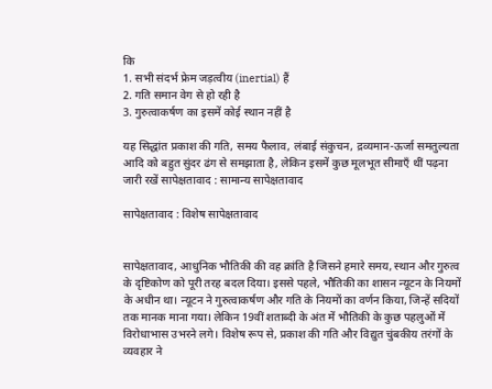कि
1. सभी संदर्भ फ्रेम जड़त्वीय (inertial) हैं
2. गति समान वेग से हो रही है
3. गुरुत्वाकर्षण का इसमें कोई स्थान नहीं है

यह सिद्धांत प्रकाश की गति, समय फैलाव, लंबाई संकुचन, द्रव्यमान-ऊर्जा समतुल्यता आदि को बहुत सुंदर ढंग से समझाता है, लेकिन इसमें कुछ मूलभूत सीमाएँ थीं पढ़ना जारी रखें सापेक्षतावाद : सामान्य सापेक्षतावाद

सापेक्षतावाद : विशेष सापेक्षतावाद


सापेक्षतावाद, आधुनिक भौतिकी की वह क्रांति है जिसने हमारे समय, स्थान और गुरुत्व के दृष्टिकोण को पूरी तरह बदल दिया। इससे पहले, भौतिकी का शासन न्यूटन के नियमों के अधीन था। न्यूटन ने गुरुत्वाकर्षण और गति के नियमों का वर्णन किया, जिन्हें सदियों तक मानक माना गया। लेकिन 19वीं शताब्दी के अंत में भौतिकी के कुछ पहलुओं में विरोधाभास उभरने लगे। विशेष रूप से, प्रकाश की गति और विद्युत चुंबकीय तरंगों के व्यवहार ने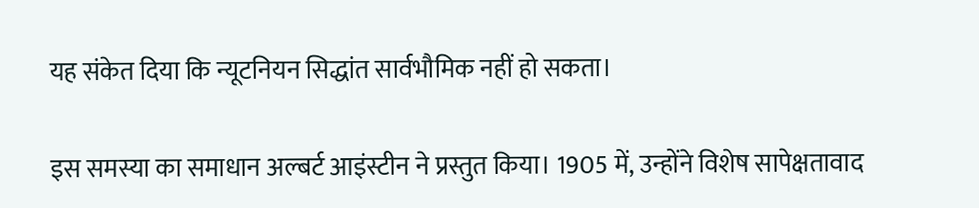यह संकेत दिया कि न्यूटनियन सिद्धांत सार्वभौमिक नहीं हो सकता।

इस समस्या का समाधान अल्बर्ट आइंस्टीन ने प्रस्तुत किया। 1905 में, उन्होंने विशेष सापेक्षतावाद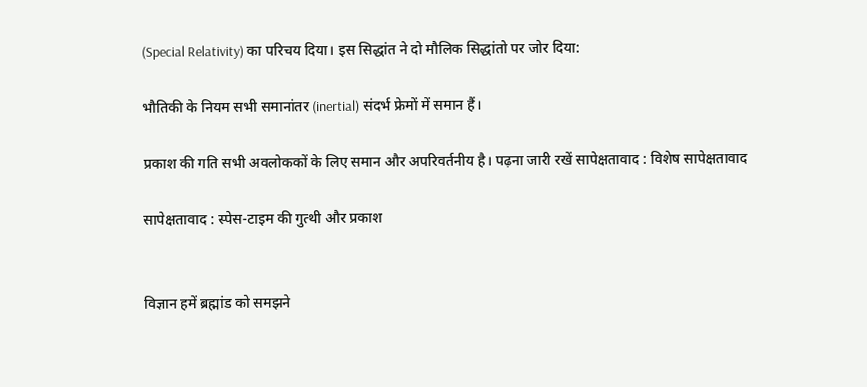(Special Relativity) का परिचय दिया। इस सिद्धांत ने दो मौलिक सिद्धांतो पर जोर दिया:

भौतिकी के नियम सभी समानांतर (inertial) संदर्भ फ्रेमों में समान हैं।

प्रकाश की गति सभी अवलोककों के लिए समान और अपरिवर्तनीय है। पढ़ना जारी रखें सापेक्षतावाद : विशेष सापेक्षतावाद

सापेक्षतावाद : स्पेस-टाइम की गुत्थी और प्रकाश


विज्ञान हमें ब्रह्मांड को समझने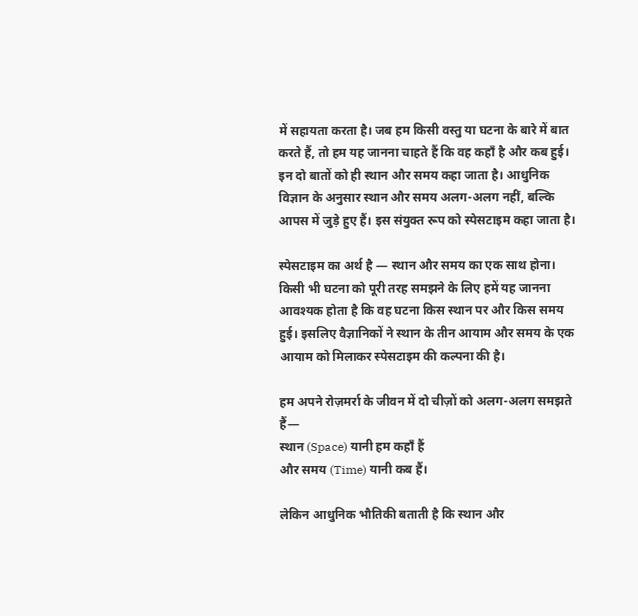में सहायता करता है। जब हम किसी वस्तु या घटना के बारे में बात करते हैं, तो हम यह जानना चाहते हैं कि वह कहाँ है और कब हुई। इन दो बातों को ही स्थान और समय कहा जाता है। आधुनिक विज्ञान के अनुसार स्थान और समय अलग-अलग नहीं, बल्कि आपस में जुड़े हुए हैं। इस संयुक्त रूप को स्पेसटाइम कहा जाता है।

स्पेसटाइम का अर्थ है — स्थान और समय का एक साथ होना। किसी भी घटना को पूरी तरह समझने के लिए हमें यह जानना आवश्यक होता है कि वह घटना किस स्थान पर और किस समय हुई। इसलिए वैज्ञानिकों ने स्थान के तीन आयाम और समय के एक आयाम को मिलाकर स्पेसटाइम की कल्पना की है।

हम अपने रोज़मर्रा के जीवन में दो चीज़ों को अलग-अलग समझते हैं—
स्थान (Space) यानी हम कहाँ हैं
और समय (Time) यानी कब हैं।

लेकिन आधुनिक भौतिकी बताती है कि स्थान और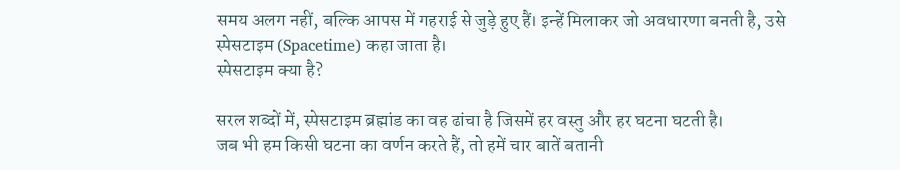समय अलग नहीं, बल्कि आपस में गहराई से जुड़े हुए हैं। इन्हें मिलाकर जो अवधारणा बनती है, उसे स्पेसटाइम (Spacetime) कहा जाता है।
स्पेसटाइम क्या है?

सरल शब्दों में, स्पेसटाइम ब्रह्मांड का वह ढांचा है जिसमें हर वस्तु और हर घटना घटती है।
जब भी हम किसी घटना का वर्णन करते हैं, तो हमें चार बातें बतानी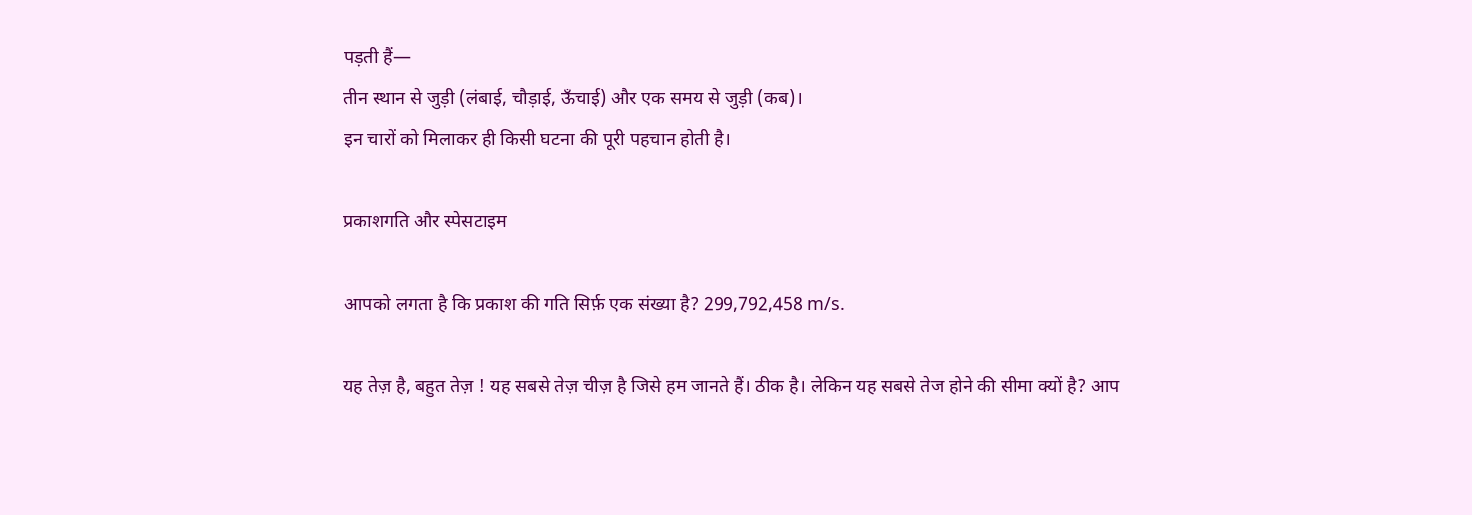पड़ती हैं—
तीन स्थान से जुड़ी (लंबाई, चौड़ाई, ऊँचाई) और एक समय से जुड़ी (कब)।
इन चारों को मिलाकर ही किसी घटना की पूरी पहचान होती है।

प्रकाशगति और स्पेसटाइम

आपको लगता है कि प्रकाश की गति सिर्फ़ एक संख्या है? 299,792,458 m/s.

यह तेज़ है, बहुत तेज़ ! यह सबसे तेज़ चीज़ है जिसे हम जानते हैं। ठीक है। लेकिन यह सबसे तेज होने की सीमा क्यों है? आप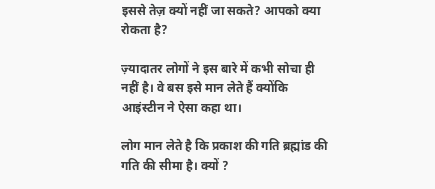इससे तेज़ क्यों नहीं जा सकते? आपको क्या रोकता है?

ज़्यादातर लोगों ने इस बारे में कभी सोचा ही नहीं है। वे बस इसे मान लेते हैं क्योंकि आइंस्टीन ने ऐसा कहा था।

लोग मान लेते है कि प्रकाश की गति ब्रह्मांड की गति की सीमा है। क्यों ?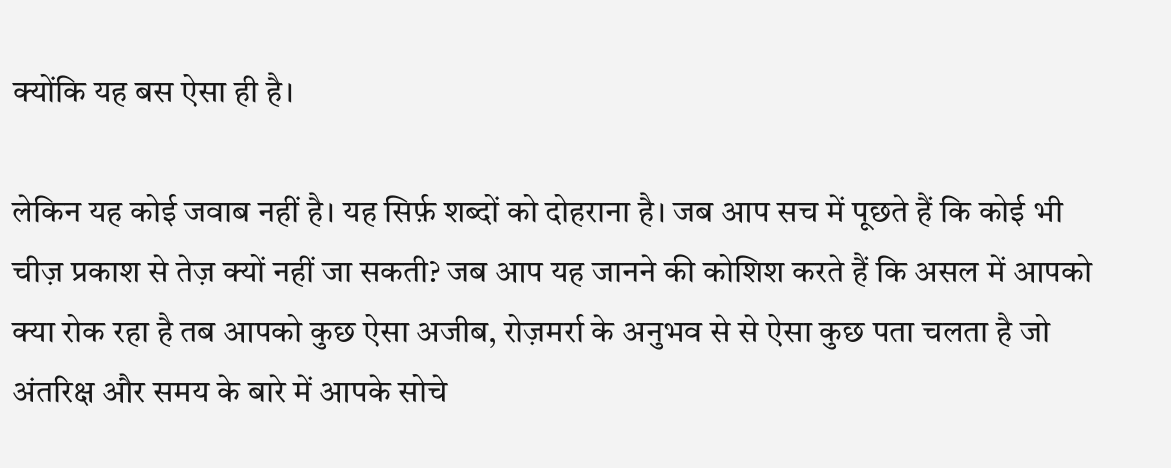क्योंकि यह बस ऐसा ही है।

लेकिन यह कोई जवाब नहीं है। यह सिर्फ़ शब्दों को दोहराना है। जब आप सच में पूछते हैं कि कोई भी चीज़ प्रकाश से तेज़ क्यों नहीं जा सकती? जब आप यह जानने की कोशिश करते हैं कि असल में आपको क्या रोक रहा है तब आपको कुछ ऐसा अजीब, रोज़मर्रा के अनुभव से से ऐसा कुछ पता चलता है जो अंतरिक्ष और समय के बारे में आपके सोचे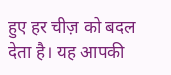हुए हर चीज़ को बदल देता है। यह आपकी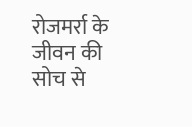रोजमर्रा के जीवन की सोच से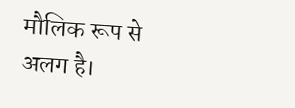मौलिक रूप से अलग है।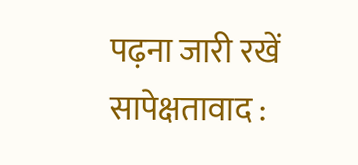पढ़ना जारी रखें सापेक्षतावाद :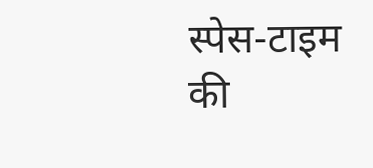स्पेस-टाइम की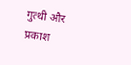गुत्थी और प्रकाश